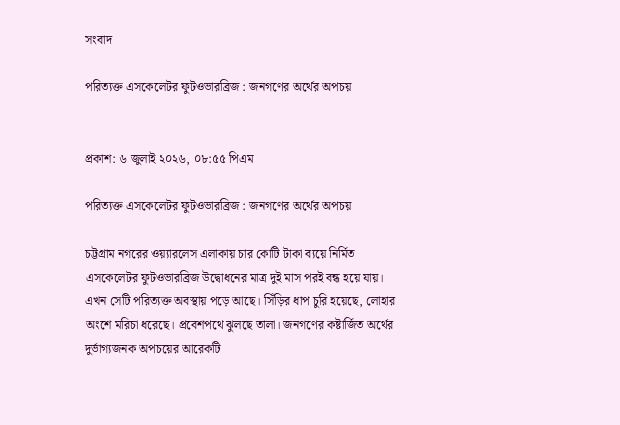সংবাদ

পরিত্যক্ত এসকেলেটর ফুটওভারব্রিজ : জনগণের অর্থের অপচয়


প্রকাশ: ৬ জুলাই ২০২৬, ০৮:৫৫ পিএম

পরিত্যক্ত এসকেলেটর ফুটওভারব্রিজ : জনগণের অর্থের অপচয়

চট্টগ্রাম নগরের ওয়্যারলেস এলাকায় চার কোটি টাকা ব্যয়ে নির্মিত এসকেলেটর ফুটওভারব্রিজ উদ্বোধনের মাত্র দুই মাস পরই বন্ধ হয়ে যায়। এখন সেটি পরিত্যক্ত অবস্থায় পড়ে আছে। সিঁড়ির ধাপ চুরি হয়েছে, লোহার অংশে মরিচা ধরেছে। প্রবেশপথে ঝুলছে তালা। জনগণের কষ্টার্জিত অর্থের দুর্ভাগ্যজনক অপচয়ের আরেকটি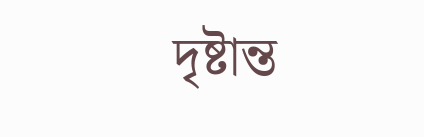দৃষ্টান্ত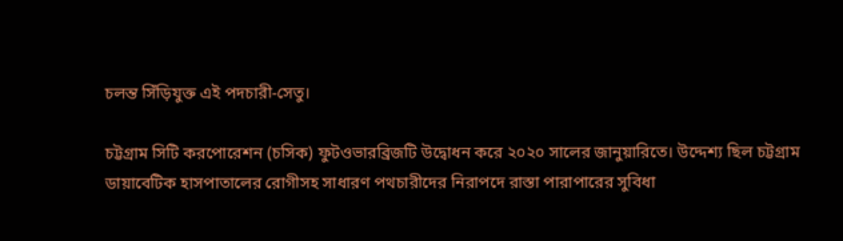চলন্ত সিঁড়িযুক্ত এই পদচারী-সেতু।

চট্টগ্রাম সিটি করপোরেশন (চসিক) ফুটওভারব্রিজটি উদ্বোধন করে ২০২০ সালের জানুয়ারিতে। উদ্দেশ্য ছিল চট্টগ্রাম ডায়াবেটিক হাসপাতালের রোগীসহ সাধারণ পথচারীদের নিরাপদে রাস্তা পারাপারের সুবিধা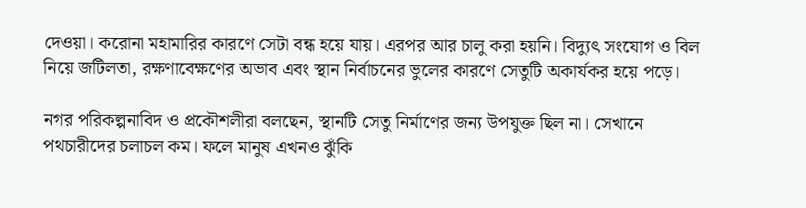দেওয়া। করোনা মহামারির কারণে সেটা বন্ধ হয়ে যায়। এরপর আর চালু করা হয়নি। বিদ্যুৎ সংযোগ ও বিল নিয়ে জটিলতা, রক্ষণাবেক্ষণের অভাব এবং স্থান নির্বাচনের ভুলের কারণে সেতুটি অকার্যকর হয়ে পড়ে।

নগর পরিকল্পনাবিদ ও প্রকৌশলীরা বলছেন, স্থানটি সেতু নির্মাণের জন্য উপযুক্ত ছিল না। সেখানে পথচারীদের চলাচল কম। ফলে মানুষ এখনও ঝুঁকি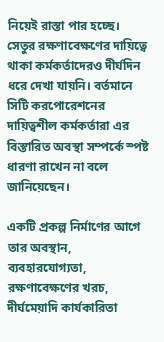নিয়েই রাস্তা পার হচ্ছে। সেতুর রক্ষণাবেক্ষণের দায়িত্বে থাকা কর্মকর্তাদেরও দীর্ঘদিন ধরে দেখা যায়নি। বর্তমানে সিটি করপোরেশনের দায়িত্বশীল কর্মকর্তারা এর বিস্তারিত অবস্থা সম্পর্কে স্পষ্ট ধারণা রাখেন না বলে জানিয়েছেন।

একটি প্রকল্প নির্মাণের আগে তার অবস্থান, ব্যবহারযোগ্যতা, রক্ষণাবেক্ষণের খরচ, দীর্ঘমেয়াদি কার্যকারিতা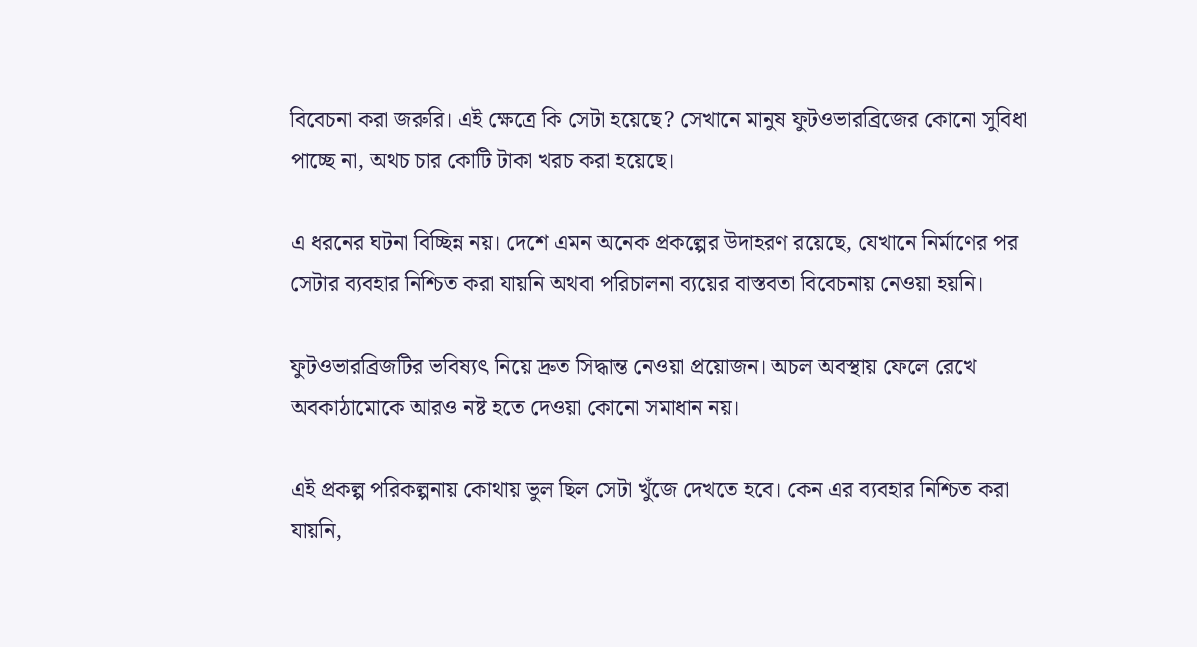বিবেচনা করা জরুরি। এই ক্ষেত্রে কি সেটা হয়েছে? সেখানে মানুষ ফুটওভারব্রিজের কোনো সুবিধা পাচ্ছে না, অথচ চার কোটি টাকা খরচ করা হয়েছে।

এ ধরনের ঘটনা বিচ্ছিন্ন নয়। দেশে এমন অনেক প্রকল্পের উদাহরণ রয়েছে, যেখানে নির্মাণের পর সেটার ব্যবহার নিশ্চিত করা যায়নি অথবা পরিচালনা ব্যয়ের বাস্তবতা বিবেচনায় নেওয়া হয়নি।

ফুটওভারব্রিজটির ভবিষ্যৎ নিয়ে দ্রুত সিদ্ধান্ত নেওয়া প্রয়োজন। অচল অবস্থায় ফেলে রেখে অবকাঠামোকে আরও নষ্ট হতে দেওয়া কোনো সমাধান নয়।

এই প্রকল্প পরিকল্পনায় কোথায় ভুল ছিল সেটা খুঁজে দেখতে হবে। কেন এর ব্যবহার নিশ্চিত করা যায়নি,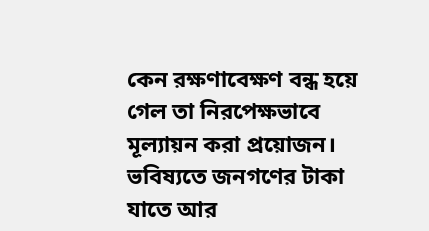কেন রক্ষণাবেক্ষণ বন্ধ হয়ে গেল তা নিরপেক্ষভাবে মূল্যায়ন করা প্রয়োজন। ভবিষ্যতে জনগণের টাকা যাতে আর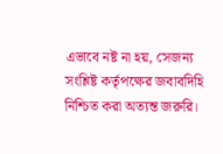এভাবে নষ্ট না হয়, সেজন্য সংশ্লিষ্ট কর্তৃপক্ষের জবাবদিহি নিশ্চিত করা অত্যন্ত জরুরি।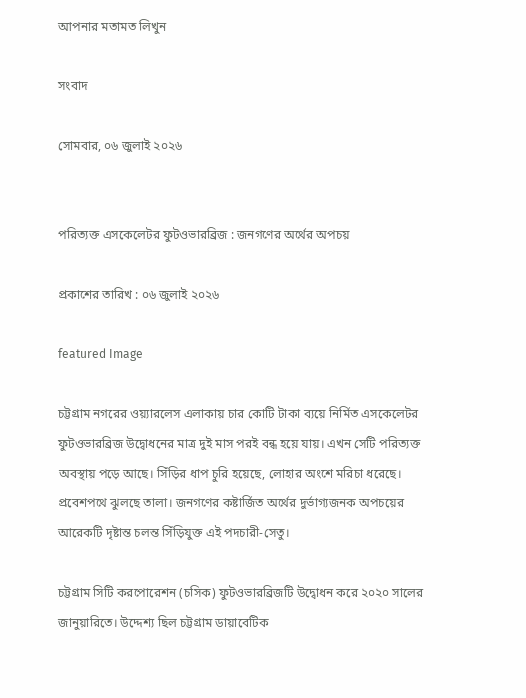আপনার মতামত লিখুন

সংবাদ

সোমবার, ০৬ জুলাই ২০২৬


পরিত্যক্ত এসকেলেটর ফুটওভারব্রিজ : জনগণের অর্থের অপচয়

প্রকাশের তারিখ : ০৬ জুলাই ২০২৬

featured Image

চট্টগ্রাম নগরের ওয়্যারলেস এলাকায় চার কোটি টাকা ব্যয়ে নির্মিত এসকেলেটর ফুটওভারব্রিজ উদ্বোধনের মাত্র দুই মাস পরই বন্ধ হয়ে যায়। এখন সেটি পরিত্যক্ত অবস্থায় পড়ে আছে। সিঁড়ির ধাপ চুরি হয়েছে, লোহার অংশে মরিচা ধরেছে। প্রবেশপথে ঝুলছে তালা। জনগণের কষ্টার্জিত অর্থের দুর্ভাগ্যজনক অপচয়ের আরেকটি দৃষ্টান্ত চলন্ত সিঁড়িযুক্ত এই পদচারী-সেতু।

চট্টগ্রাম সিটি করপোরেশন (চসিক) ফুটওভারব্রিজটি উদ্বোধন করে ২০২০ সালের জানুয়ারিতে। উদ্দেশ্য ছিল চট্টগ্রাম ডায়াবেটিক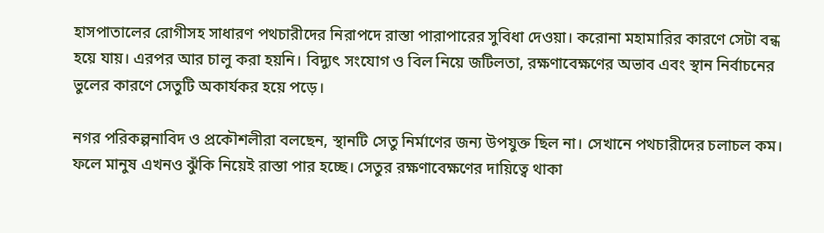হাসপাতালের রোগীসহ সাধারণ পথচারীদের নিরাপদে রাস্তা পারাপারের সুবিধা দেওয়া। করোনা মহামারির কারণে সেটা বন্ধ হয়ে যায়। এরপর আর চালু করা হয়নি। বিদ্যুৎ সংযোগ ও বিল নিয়ে জটিলতা, রক্ষণাবেক্ষণের অভাব এবং স্থান নির্বাচনের ভুলের কারণে সেতুটি অকার্যকর হয়ে পড়ে।

নগর পরিকল্পনাবিদ ও প্রকৌশলীরা বলছেন, স্থানটি সেতু নির্মাণের জন্য উপযুক্ত ছিল না। সেখানে পথচারীদের চলাচল কম। ফলে মানুষ এখনও ঝুঁকি নিয়েই রাস্তা পার হচ্ছে। সেতুর রক্ষণাবেক্ষণের দায়িত্বে থাকা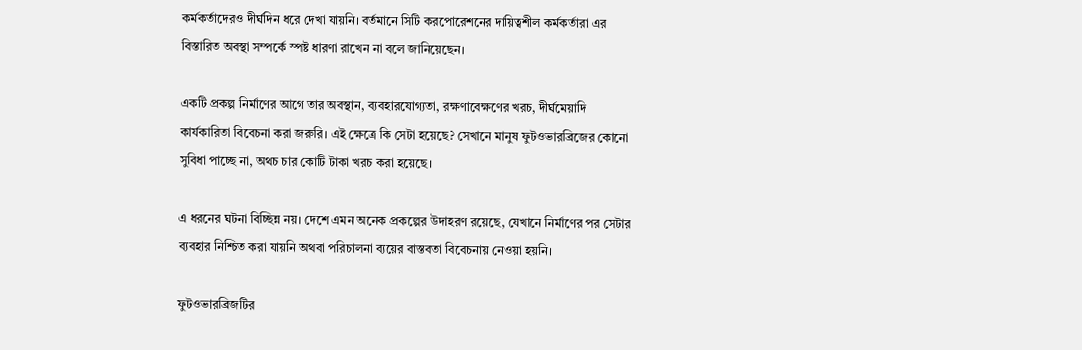কর্মকর্তাদেরও দীর্ঘদিন ধরে দেখা যায়নি। বর্তমানে সিটি করপোরেশনের দায়িত্বশীল কর্মকর্তারা এর বিস্তারিত অবস্থা সম্পর্কে স্পষ্ট ধারণা রাখেন না বলে জানিয়েছেন।

একটি প্রকল্প নির্মাণের আগে তার অবস্থান, ব্যবহারযোগ্যতা, রক্ষণাবেক্ষণের খরচ, দীর্ঘমেয়াদি কার্যকারিতা বিবেচনা করা জরুরি। এই ক্ষেত্রে কি সেটা হয়েছে? সেখানে মানুষ ফুটওভারব্রিজের কোনো সুবিধা পাচ্ছে না, অথচ চার কোটি টাকা খরচ করা হয়েছে।

এ ধরনের ঘটনা বিচ্ছিন্ন নয়। দেশে এমন অনেক প্রকল্পের উদাহরণ রয়েছে, যেখানে নির্মাণের পর সেটার ব্যবহার নিশ্চিত করা যায়নি অথবা পরিচালনা ব্যয়ের বাস্তবতা বিবেচনায় নেওয়া হয়নি।

ফুটওভারব্রিজটির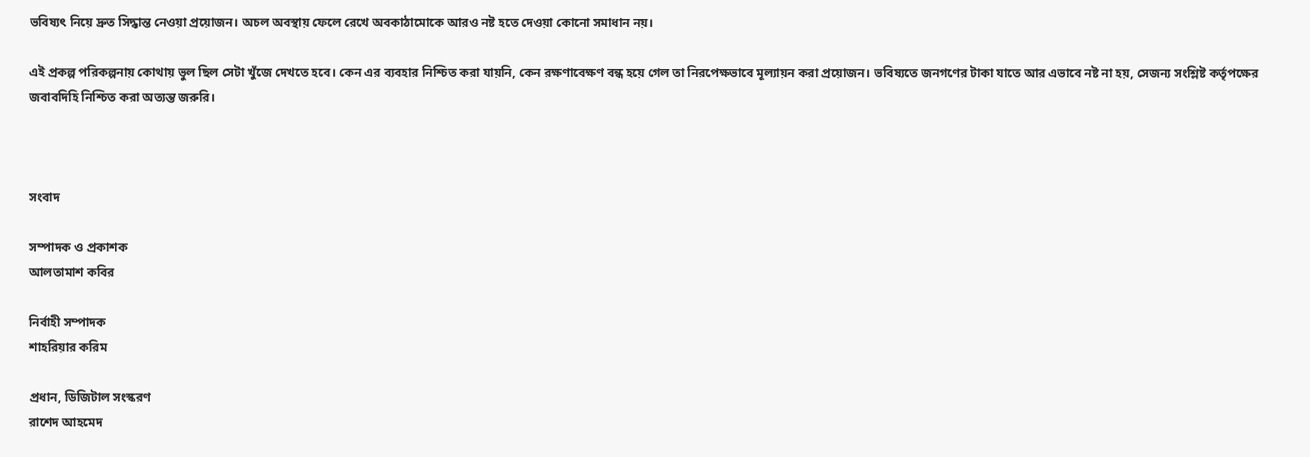ভবিষ্যৎ নিয়ে দ্রুত সিদ্ধান্ত নেওয়া প্রয়োজন। অচল অবস্থায় ফেলে রেখে অবকাঠামোকে আরও নষ্ট হতে দেওয়া কোনো সমাধান নয়।

এই প্রকল্প পরিকল্পনায় কোথায় ভুল ছিল সেটা খুঁজে দেখতে হবে। কেন এর ব্যবহার নিশ্চিত করা যায়নি, কেন রক্ষণাবেক্ষণ বন্ধ হয়ে গেল তা নিরপেক্ষভাবে মূল্যায়ন করা প্রয়োজন। ভবিষ্যতে জনগণের টাকা যাতে আর এভাবে নষ্ট না হয়, সেজন্য সংশ্লিষ্ট কর্তৃপক্ষের জবাবদিহি নিশ্চিত করা অত্যন্ত জরুরি।



সংবাদ

সম্পাদক ও প্রকাশক
আলতামাশ কবির

নির্বাহী সম্পাদক
শাহরিয়ার করিম

প্রধান, ডিজিটাল সংস্করণ
রাশেদ আহমেদ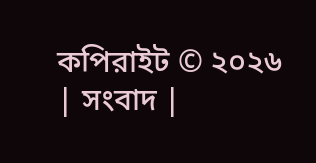কপিরাইট © ২০২৬ | সংবাদ |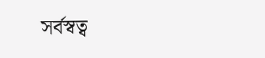সর্বস্বত্ব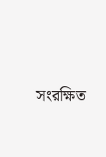সংরক্ষিত